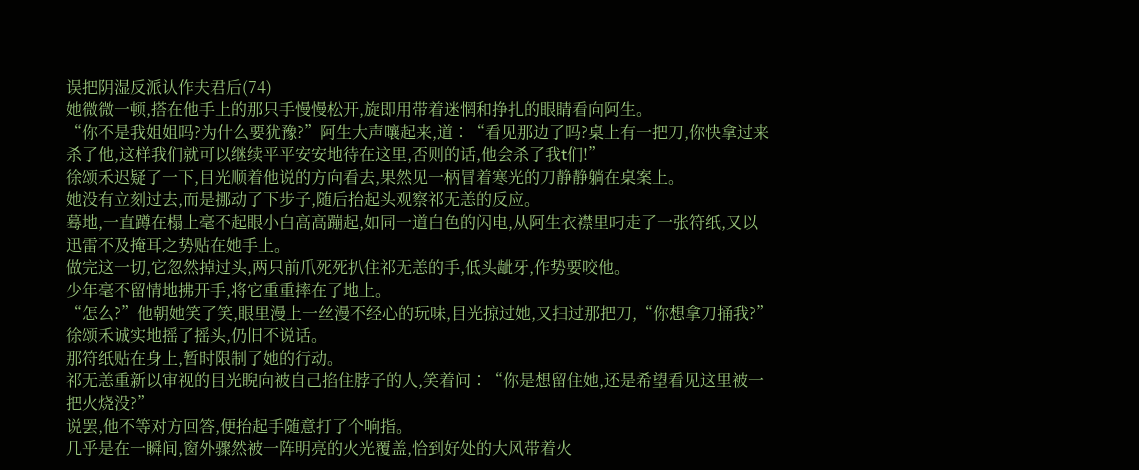误把阴湿反派认作夫君后(74)
她微微一顿,搭在他手上的那只手慢慢松开,旋即用带着迷惘和挣扎的眼睛看向阿生。
“你不是我姐姐吗?为什么要犹豫?”阿生大声嚷起来,道∶“看见那边了吗?桌上有一把刀,你快拿过来杀了他,这样我们就可以继续平平安安地待在这里,否则的话,他会杀了我t们!”
徐颂禾迟疑了一下,目光顺着他说的方向看去,果然见一柄冒着寒光的刀静静躺在桌案上。
她没有立刻过去,而是挪动了下步子,随后抬起头观察祁无恙的反应。
蓦地,一直蹲在榻上毫不起眼小白高高蹦起,如同一道白色的闪电,从阿生衣襟里叼走了一张符纸,又以迅雷不及掩耳之势贴在她手上。
做完这一切,它忽然掉过头,两只前爪死死扒住祁无恙的手,低头龇牙,作势要咬他。
少年毫不留情地拂开手,将它重重摔在了地上。
“怎么?”他朝她笑了笑,眼里漫上一丝漫不经心的玩味,目光掠过她,又扫过那把刀,“你想拿刀捅我?”
徐颂禾诚实地摇了摇头,仍旧不说话。
那符纸贴在身上,暂时限制了她的行动。
祁无恙重新以审视的目光睨向被自己掐住脖子的人,笑着问∶“你是想留住她,还是希望看见这里被一把火烧没?”
说罢,他不等对方回答,便抬起手随意打了个响指。
几乎是在一瞬间,窗外骤然被一阵明亮的火光覆盖,恰到好处的大风带着火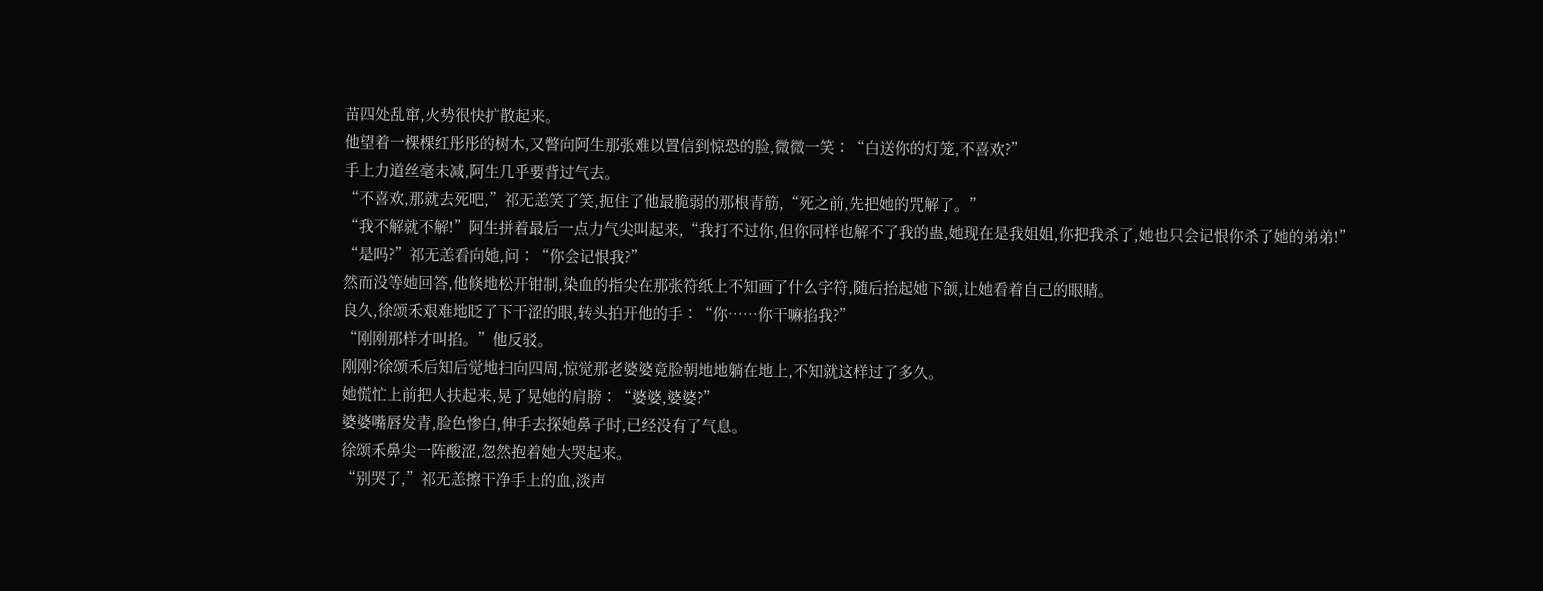苗四处乱窜,火势很快扩散起来。
他望着一棵棵红彤彤的树木,又瞥向阿生那张难以置信到惊恐的脸,微微一笑∶“白送你的灯笼,不喜欢?”
手上力道丝毫未减,阿生几乎要背过气去。
“不喜欢,那就去死吧,”祁无恙笑了笑,扼住了他最脆弱的那根青筋,“死之前,先把她的咒解了。”
“我不解就不解!”阿生拼着最后一点力气尖叫起来,“我打不过你,但你同样也解不了我的蛊,她现在是我姐姐,你把我杀了,她也只会记恨你杀了她的弟弟!”
“是吗?”祁无恙看向她,问∶“你会记恨我?”
然而没等她回答,他倏地松开钳制,染血的指尖在那张符纸上不知画了什么字符,随后抬起她下颌,让她看着自己的眼睛。
良久,徐颂禾艰难地眨了下干涩的眼,转头拍开他的手∶“你……你干嘛掐我?”
“刚刚那样才叫掐。”他反驳。
刚刚?徐颂禾后知后觉地扫向四周,惊觉那老婆婆竟脸朝地地躺在地上,不知就这样过了多久。
她慌忙上前把人扶起来,晃了晃她的肩膀∶“婆婆,婆婆?”
婆婆嘴唇发青,脸色惨白,伸手去探她鼻子时,已经没有了气息。
徐颂禾鼻尖一阵酸涩,忽然抱着她大哭起来。
“别哭了,”祁无恙擦干净手上的血,淡声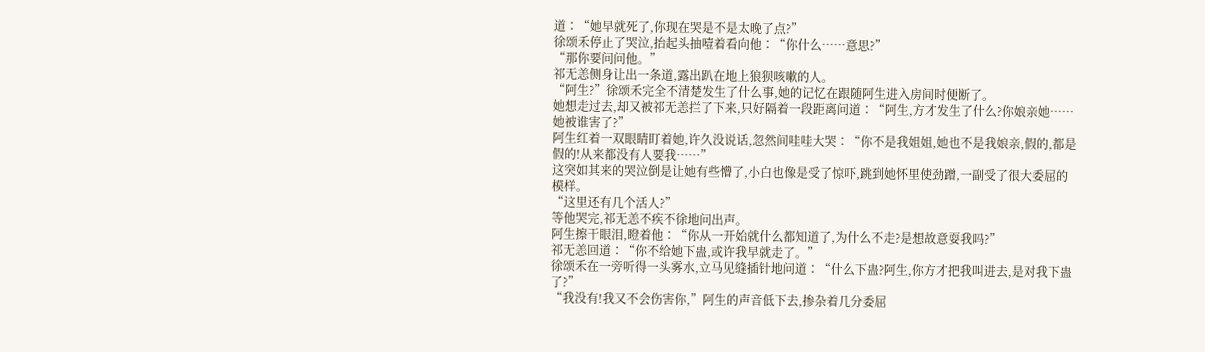道∶“她早就死了,你现在哭是不是太晚了点?”
徐颂禾停止了哭泣,抬起头抽噎着看向他∶“你什么……意思?”
“那你要问问他。”
祁无恙侧身让出一条道,露出趴在地上狼狈咳嗽的人。
“阿生?”徐颂禾完全不清楚发生了什么事,她的记忆在跟随阿生进入房间时便断了。
她想走过去,却又被祁无恙拦了下来,只好隔着一段距离问道∶“阿生,方才发生了什么?你娘亲她……她被谁害了?”
阿生红着一双眼睛盯着她,许久没说话,忽然间哇哇大哭∶“你不是我姐姐,她也不是我娘亲,假的,都是假的!从来都没有人要我……”
这突如其来的哭泣倒是让她有些懵了,小白也像是受了惊吓,跳到她怀里使劲蹭,一副受了很大委屈的模样。
“这里还有几个活人?”
等他哭完,祁无恙不疾不徐地问出声。
阿生擦干眼泪,瞪着他∶“你从一开始就什么都知道了,为什么不走?是想故意耍我吗?”
祁无恙回道∶“你不给她下蛊,或许我早就走了。”
徐颂禾在一旁听得一头雾水,立马见缝插针地问道∶“什么下蛊?阿生,你方才把我叫进去,是对我下蛊了?”
“我没有!我又不会伤害你,”阿生的声音低下去,掺杂着几分委屈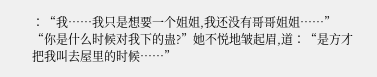∶“我……我只是想要一个姐姐,我还没有哥哥姐姐……”
“你是什么时候对我下的蛊?”她不悦地皱起眉,道∶“是方才把我叫去屋里的时候……”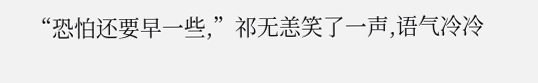“恐怕还要早一些,”祁无恙笑了一声,语气冷冷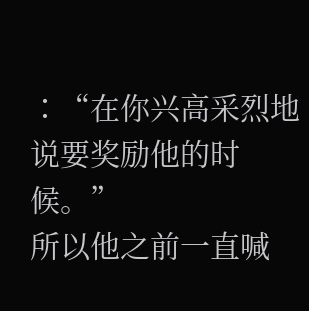∶“在你兴高采烈地说要奖励他的时候。”
所以他之前一直喊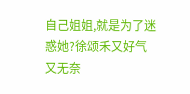自己姐姐,就是为了迷惑她?徐颂禾又好气又无奈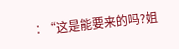∶“这是能要来的吗?姐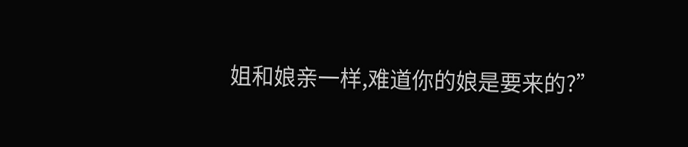姐和娘亲一样,难道你的娘是要来的?”